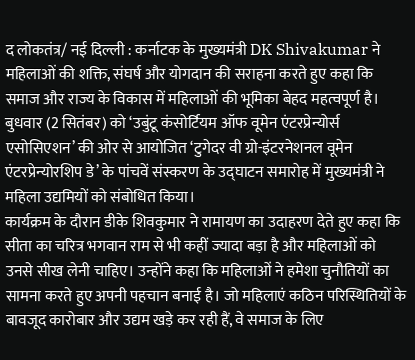द लोकतंत्र/ नई दिल्ली : कर्नाटक के मुख्यमंत्री DK Shivakumar ने महिलाओं की शक्ति, संघर्ष और योगदान की सराहना करते हुए कहा कि समाज और राज्य के विकास में महिलाओं की भूमिका बेहद महत्वपूर्ण है। बुधवार (2 सितंबर) को ‘उबुंटू कंसोर्टियम ऑफ वूमेन एंटरप्रेन्योर्स एसोसिएशन’ की ओर से आयोजित ‘टुगेदर वी ग्रो-इंटरनेशनल वूमेन एंटरप्रेन्योरशिप डे’ के पांचवें संस्करण के उद्घाटन समारोह में मुख्यमंत्री ने महिला उद्यमियों को संबोधित किया।
कार्यक्रम के दौरान डीके शिवकुमार ने रामायण का उदाहरण देते हुए कहा कि सीता का चरित्र भगवान राम से भी कहीं ज्यादा बड़ा है और महिलाओं को उनसे सीख लेनी चाहिए। उन्होंने कहा कि महिलाओं ने हमेशा चुनौतियों का सामना करते हुए अपनी पहचान बनाई है। जो महिलाएं कठिन परिस्थितियों के बावजूद कारोबार और उद्यम खड़े कर रही हैं, वे समाज के लिए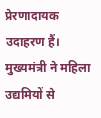प्रेरणादायक उदाहरण हैं। मुख्यमंत्री ने महिला उद्यमियों से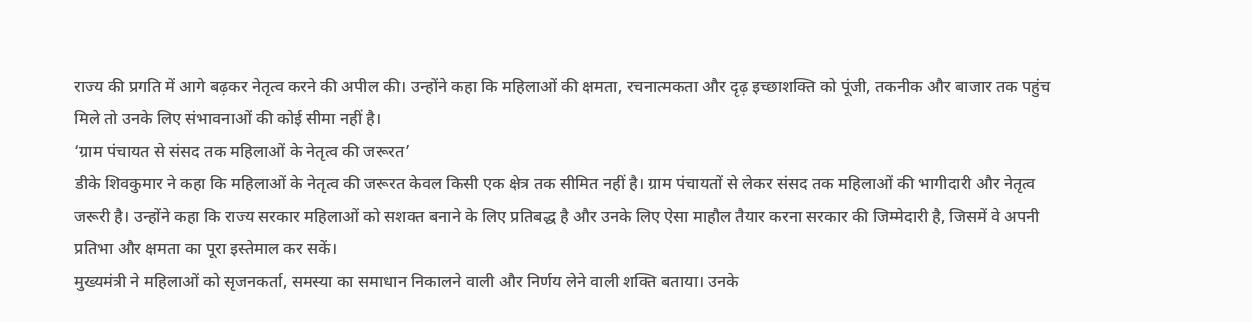राज्य की प्रगति में आगे बढ़कर नेतृत्व करने की अपील की। उन्होंने कहा कि महिलाओं की क्षमता, रचनात्मकता और दृढ़ इच्छाशक्ति को पूंजी, तकनीक और बाजार तक पहुंच मिले तो उनके लिए संभावनाओं की कोई सीमा नहीं है।
‘ग्राम पंचायत से संसद तक महिलाओं के नेतृत्व की जरूरत’
डीके शिवकुमार ने कहा कि महिलाओं के नेतृत्व की जरूरत केवल किसी एक क्षेत्र तक सीमित नहीं है। ग्राम पंचायतों से लेकर संसद तक महिलाओं की भागीदारी और नेतृत्व जरूरी है। उन्होंने कहा कि राज्य सरकार महिलाओं को सशक्त बनाने के लिए प्रतिबद्ध है और उनके लिए ऐसा माहौल तैयार करना सरकार की जिम्मेदारी है, जिसमें वे अपनी प्रतिभा और क्षमता का पूरा इस्तेमाल कर सकें।
मुख्यमंत्री ने महिलाओं को सृजनकर्ता, समस्या का समाधान निकालने वाली और निर्णय लेने वाली शक्ति बताया। उनके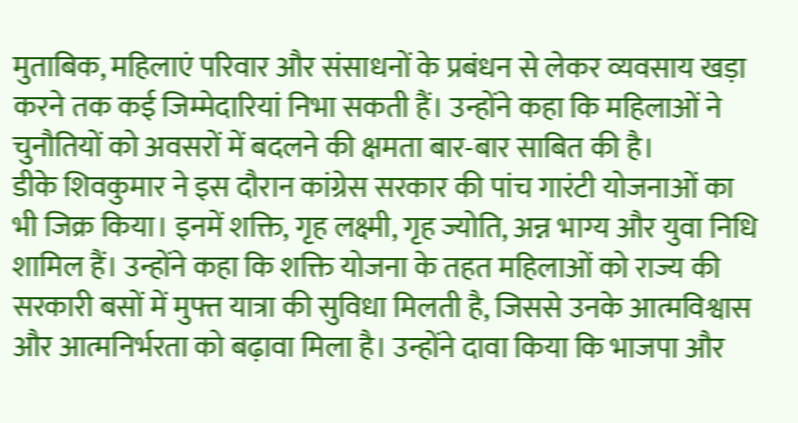मुताबिक, महिलाएं परिवार और संसाधनों के प्रबंधन से लेकर व्यवसाय खड़ा करने तक कई जिम्मेदारियां निभा सकती हैं। उन्होंने कहा कि महिलाओं ने चुनौतियों को अवसरों में बदलने की क्षमता बार-बार साबित की है।
डीके शिवकुमार ने इस दौरान कांग्रेस सरकार की पांच गारंटी योजनाओं का भी जिक्र किया। इनमें शक्ति, गृह लक्ष्मी, गृह ज्योति, अन्न भाग्य और युवा निधि शामिल हैं। उन्होंने कहा कि शक्ति योजना के तहत महिलाओं को राज्य की सरकारी बसों में मुफ्त यात्रा की सुविधा मिलती है, जिससे उनके आत्मविश्वास और आत्मनिर्भरता को बढ़ावा मिला है। उन्होंने दावा किया कि भाजपा और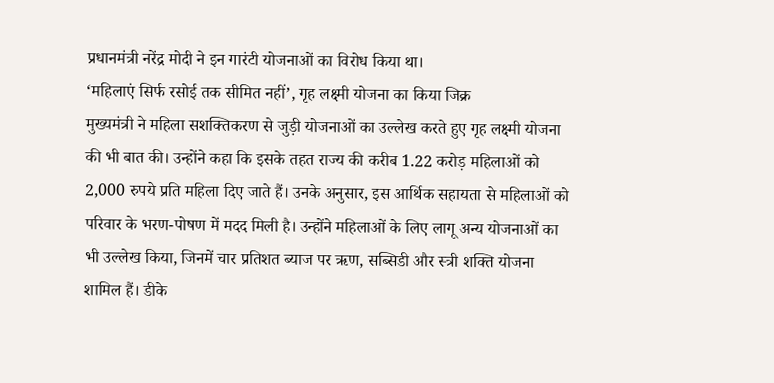प्रधानमंत्री नरेंद्र मोदी ने इन गारंटी योजनाओं का विरोध किया था।
‘महिलाएं सिर्फ रसोई तक सीमित नहीं’, गृह लक्ष्मी योजना का किया जिक्र
मुख्यमंत्री ने महिला सशक्तिकरण से जुड़ी योजनाओं का उल्लेख करते हुए गृह लक्ष्मी योजना की भी बात की। उन्होंने कहा कि इसके तहत राज्य की करीब 1.22 करोड़ महिलाओं को 2,000 रुपये प्रति महिला दिए जाते हैं। उनके अनुसार, इस आर्थिक सहायता से महिलाओं को परिवार के भरण-पोषण में मदद मिली है। उन्होंने महिलाओं के लिए लागू अन्य योजनाओं का भी उल्लेख किया, जिनमें चार प्रतिशत ब्याज पर ऋण, सब्सिडी और स्त्री शक्ति योजना शामिल हैं। डीके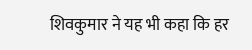शिवकुमार ने यह भी कहा कि हर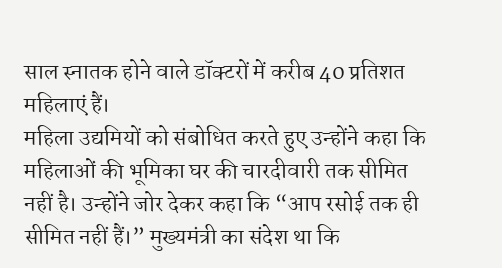साल स्नातक होने वाले डॉक्टरों में करीब 40 प्रतिशत महिलाएं हैं।
महिला उद्यमियों को संबोधित करते हुए उन्होंने कहा कि महिलाओं की भूमिका घर की चारदीवारी तक सीमित नहीं है। उन्होंने जोर देकर कहा कि “आप रसोई तक ही सीमित नहीं हैं।” मुख्यमंत्री का संदेश था कि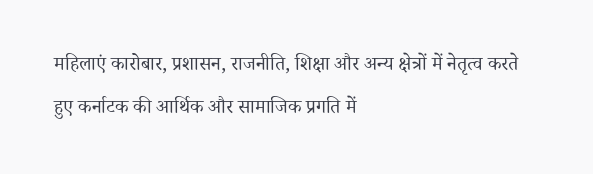महिलाएं कारोबार, प्रशासन, राजनीति, शिक्षा और अन्य क्षेत्रों में नेतृत्व करते हुए कर्नाटक की आर्थिक और सामाजिक प्रगति में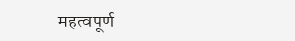महत्वपूर्ण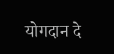योगदान दे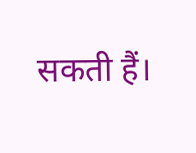सकती हैं।